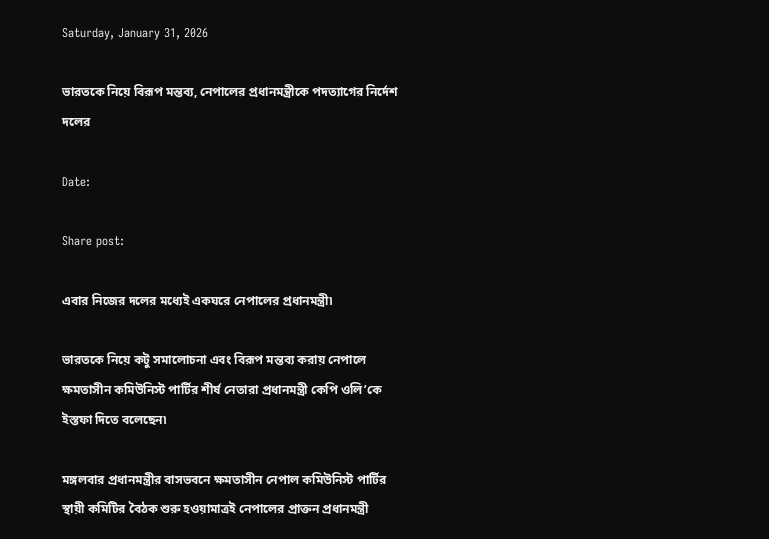Saturday, January 31, 2026

ভারতকে নিয়ে বিরূপ মন্তব্য, নেপালের প্রধানমন্ত্রীকে পদত্যাগের নির্দেশ দলের

Date:

Share post:

এবার নিজের দলের মধ্যেই একঘরে নেপালের প্রধানমন্ত্রী৷

ভারতকে নিয়ে কটু সমালোচনা এবং বিরূপ মন্তব্য করায় নেপালে ক্ষমতাসীন কমিউনিস্ট পার্টির শীর্ষ নেতারা প্রধানমন্ত্রী কেপি ওলি’কে ইস্তফা দিতে বলেছেন৷

মঙ্গলবার প্রধানমন্ত্রীর বাসভবনে ক্ষমতাসীন নেপাল কমিউনিস্ট পার্টির স্থায়ী কমিটির বৈঠক শুরু হওয়ামাত্রই নেপালের প্রাক্তন প্রধানমন্ত্রী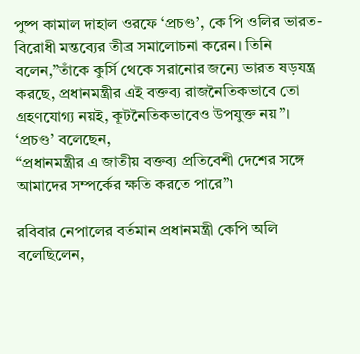পুষ্প কামাল দাহাল ওরফে ‘প্রচণ্ড’, কে পি ওলির ভারত-বিরোধী মন্তব্যের তীব্র সমালোচনা করেন। তিনি বলেন,”তাঁকে কুর্সি থেকে সরানোর জন্যে ভারত ষড়যন্ত্র করছে, প্রধানমন্ত্রীর এই বক্তব্য রাজনৈতিকভাবে তো গ্রহণযোগ্য নয়ই, কূটনৈতিকভাবেও উপযুক্ত নয়”। ‘প্রচণ্ড’ বলেছেন,
“প্রধানমন্ত্রীর এ জাতীয় বক্তব্য প্রতিবেশী দেশের সঙ্গে আমাদের সম্পর্কের ক্ষতি করতে পারে”৷

রবিবার নেপালের বর্তমান প্রধানমন্ত্রী কেপি অলি বলেছিলেন,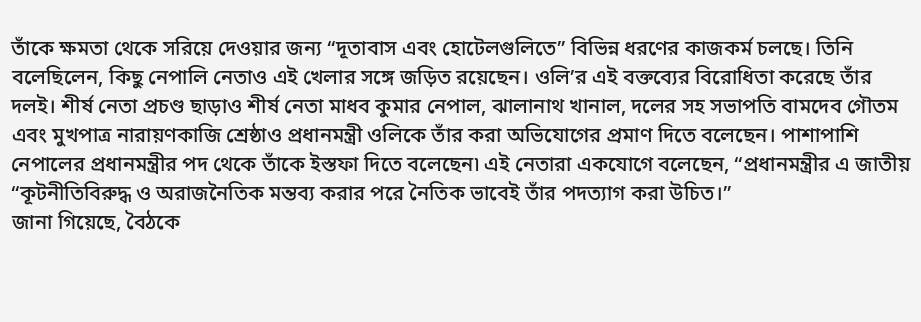তাঁকে ক্ষমতা থেকে সরিয়ে দেওয়ার জন্য “দূতাবাস এবং হোটেলগুলিতে” বিভিন্ন ধরণের কাজকর্ম চলছে। তিনি বলেছিলেন, কিছু নেপালি নেতাও এই খেলার সঙ্গে জড়িত রয়েছেন। ওলি’র এই বক্তব্যের বিরোধিতা করেছে তাঁর দলই। শীর্ষ নেতা প্রচণ্ড ছাড়াও শীর্ষ নেতা মাধব কুমার নেপাল, ঝালানাথ খানাল, দলের সহ সভাপতি বামদেব গৌতম এবং মুখপাত্র নারায়ণকাজি শ্রেষ্ঠাও প্রধানমন্ত্রী ওলিকে তাঁর করা অভিযোগের প্রমাণ দিতে বলেছেন। পাশাপাশি নেপালের প্রধানমন্ত্রীর পদ থেকে তাঁকে ইস্তফা দিতে বলেছেন৷ এই নেতারা একযোগে বলেছেন, “প্রধানমন্ত্রীর এ জাতীয় “কূটনীতিবিরুদ্ধ ও অরাজনৈতিক মন্তব্য করার পরে নৈতিক ভাবেই তাঁর পদত্যাগ করা উচিত।”
জানা গিয়েছে, বৈঠকে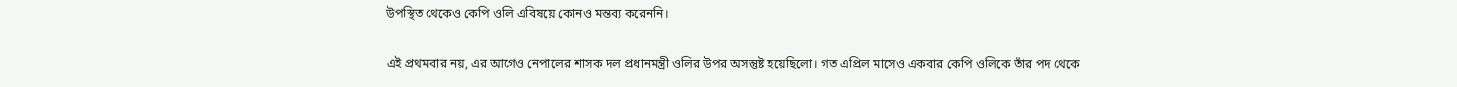উপস্থিত থেকেও কেপি ওলি এবিষয়ে কোনও মন্তব্য করেননি।

এই প্রথমবার নয়, এর আগেও নেপালের শাসক দল প্রধানমন্ত্রী ওলির উপর অসন্তুষ্ট হয়েছিলো। গত এপ্রিল মাসেও একবার কেপি ওলিকে তাঁর পদ থেকে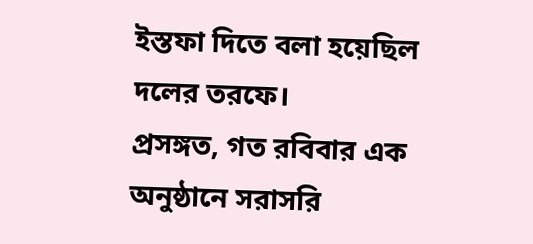ইস্তফা দিতে বলা হয়েছিল দলের তরফে।
প্রসঙ্গত, গত রবিবার এক অনুষ্ঠানে সরাসরি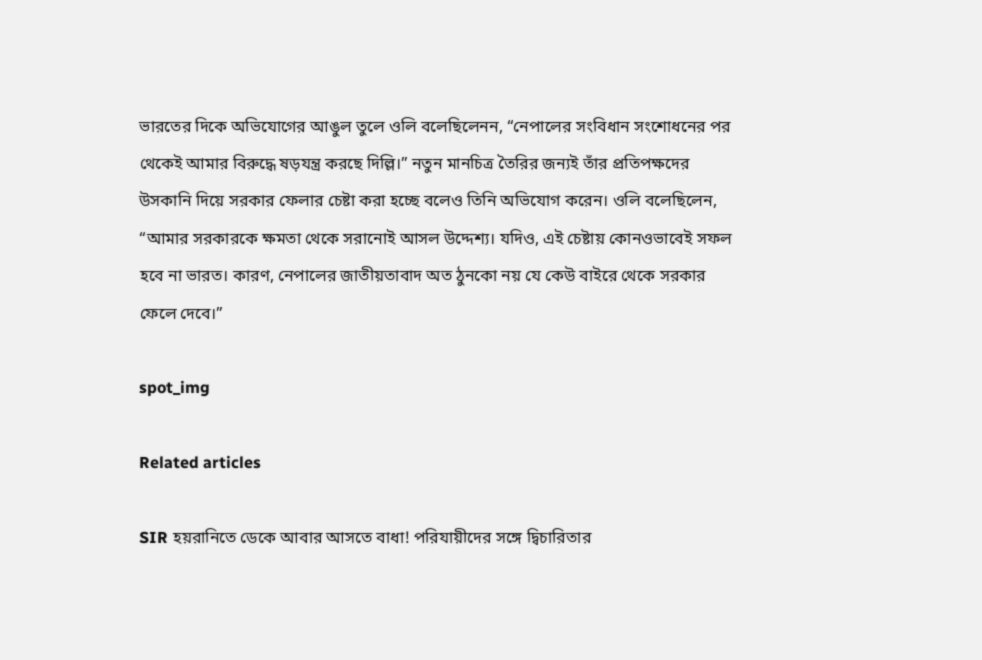ভারতের দিকে অভিযোগের আঙুল তুলে ওলি বলেছিলেনন, “নেপালের সংবিধান সংশোধনের পর থেকেই আমার বিরুদ্ধে ষড়যন্ত্র করছে দিল্লি।” নতুন মানচিত্র তৈরির জন্যই তাঁর প্রতিপক্ষদের উসকানি দিয়ে সরকার ফেলার চেষ্টা করা হচ্ছে বলেও তিনি অভিযোগ করেন। ওলি বলেছিলেন,
“আমার সরকারকে ক্ষমতা থেকে সরানোই আসল উদ্দেশ্য। যদিও, এই চেষ্টায় কোনওভাবেই সফল হবে না ভারত। কারণ, নেপালের জাতীয়তাবাদ অত ঠুনকো নয় যে কেউ বাইরে থেকে সরকার ফেলে দেবে।”

spot_img

Related articles

SIR হয়রানিতে ডেকে আবার আসতে বাধা! পরিযায়ীদের সঙ্গে দ্বিচারিতার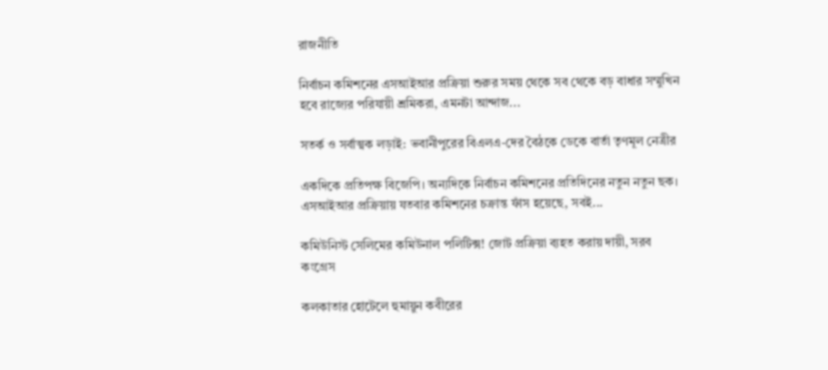রাজনীতি

নির্বাচন কমিশনের এসআইআর প্রক্রিয়া শুরুর সময় থেকে সব থেকে বড় বাধার সম্মুখিন হবে রাজ্যের পরিযায়ী শ্রমিকরা, এমনটা আন্দাজ...

সতর্ক ও সর্বাত্মক লড়াই: ভবানীপুরের বিএলএ-দের বৈঠকে ডেকে বার্তা তৃণমূল নেত্রীর

একদিকে প্রতিপক্ষ বিজেপি। অন্যদিকে নির্বাচন কমিশনের প্রতিদিনের নতুন নতুন ছক। এসআইআর প্রক্রিয়ায় যতবার কমিশনের চক্রান্ত ফাঁস হয়েছে, সবই...

কমিউনিস্ট সেলিমের কমিউনাল পলিটিক্স! জোট প্রক্রিয়া ব্যহত করায় দায়ী, সরব কংগ্রেস

কলকাতার হোটেলে হুমায়ুন কবীরের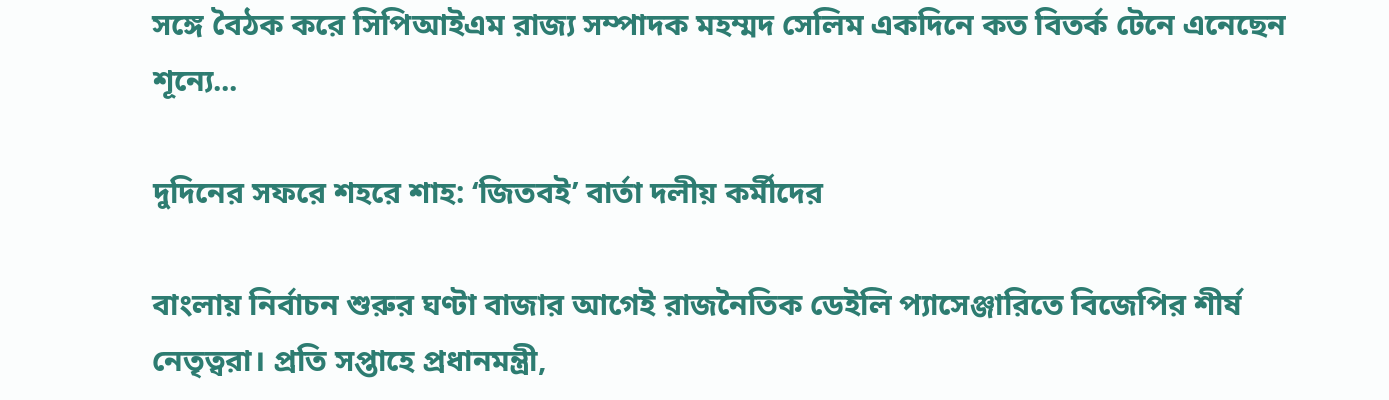সঙ্গে বৈঠক করে সিপিআইএম রাজ্য সম্পাদক মহম্মদ সেলিম একদিনে কত বিতর্ক টেনে এনেছেন শূন্যে...

দুদিনের সফরে শহরে শাহ: ‘জিতবই’ বার্তা দলীয় কর্মীদের

বাংলায় নির্বাচন শুরুর ঘণ্টা বাজার আগেই রাজনৈতিক ডেইলি প্যাসেঞ্জারিতে বিজেপির শীর্ষ নেতৃত্বরা। প্রতি সপ্তাহে প্রধানমন্ত্রী,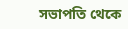সভাপতি থেকে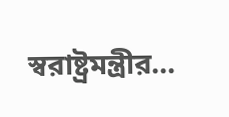স্বরাষ্ট্রমন্ত্রীর...